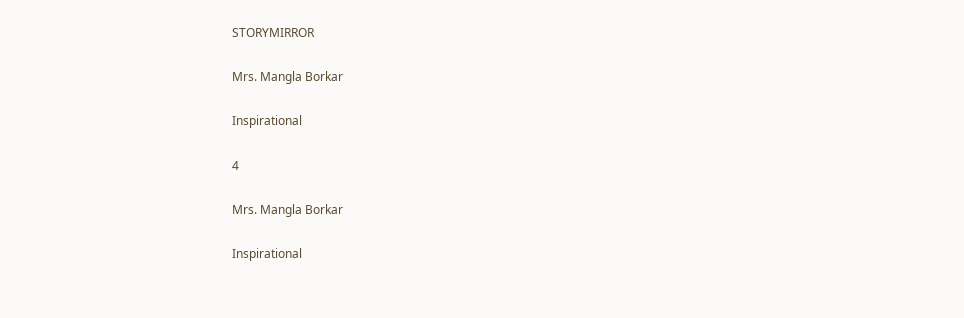STORYMIRROR

Mrs. Mangla Borkar

Inspirational

4

Mrs. Mangla Borkar

Inspirational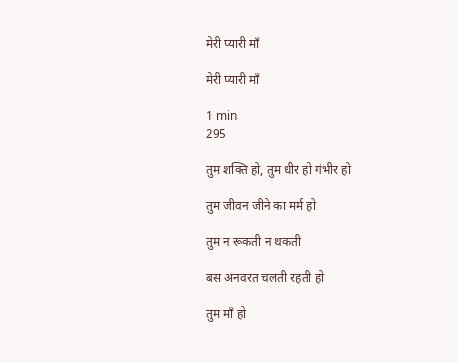मेरी प्यारी माँ

मेरी प्यारी माँ

1 min
295

तुम शक्ति हो, तुम धीर हो गंभीर हो

तुम जीवन जीने का मर्म हो

तुम न रूकती न थकती

बस अनवरत चलती रहती हो

तुम माँ हो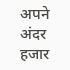अपने अंदर हजार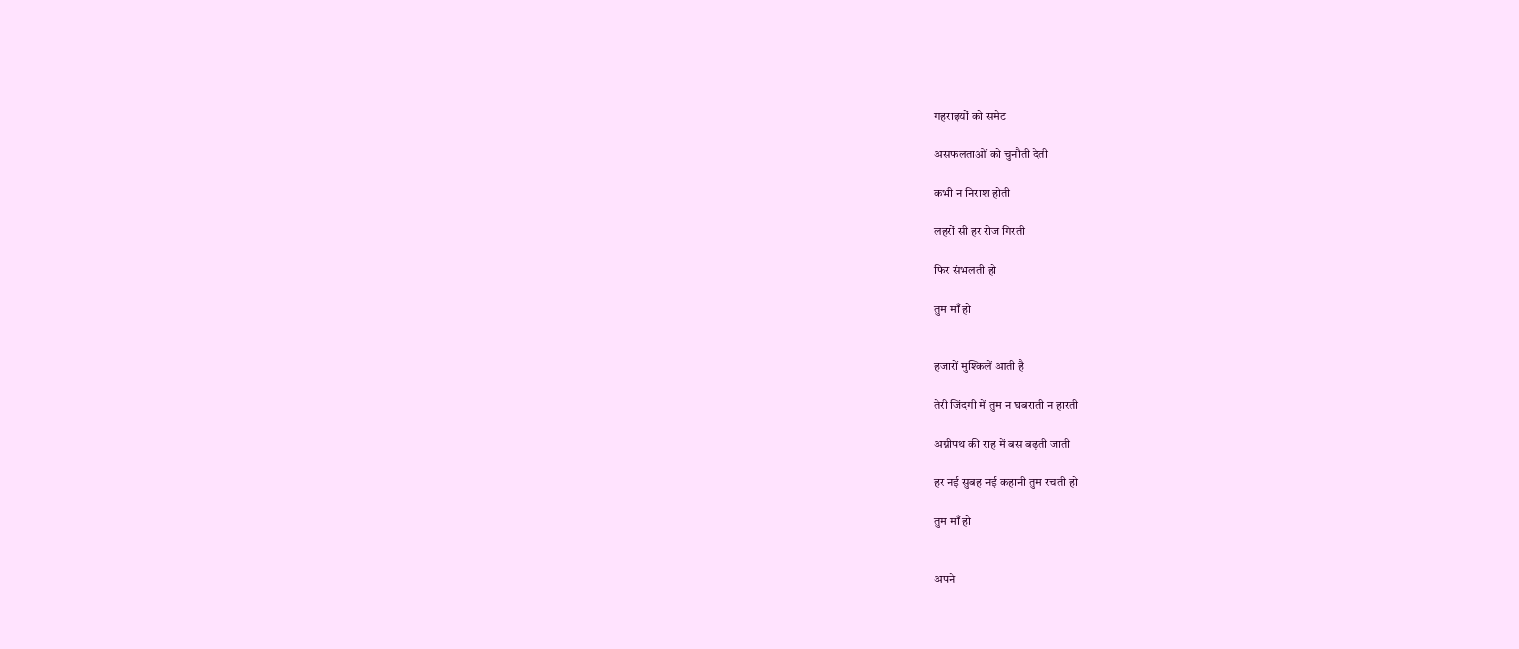गहराइयों को समेट

असफलताओं को चुनौती देती

कभी न निराश होती

लहरों सी हर रोज गिरती

फिर संभलती हो

तुम माँ हो


हजारों मुश्किलें आती है

तेरी जिंदगी में तुम न घबराती न हारती

अग्नीपथ की राह में बस बढ़ती जाती

हर नई सुबह नई कहानी तुम रचती हो

तुम माँ हो


अपने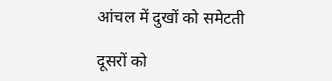आंचल में दुखों को समेटती

दूसरों को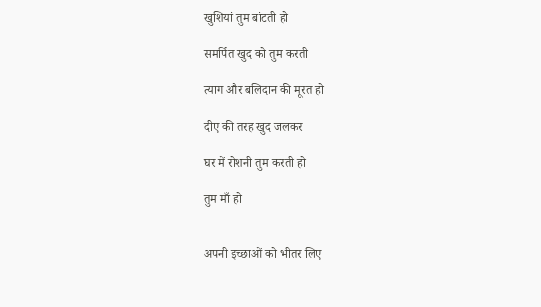खुशियां तुम बांटती हो

समर्पित खुद को तुम करती

त्याग और बलिदान की मूरत हो

दीए की तरह खुद जलकर

घर में रोशनी तुम करती हो

तुम माँ हो


अपनी इच्छाओं को भीतर लिए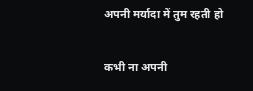अपनी मर्यादा में तुम रहती हो

कभी ना अपनी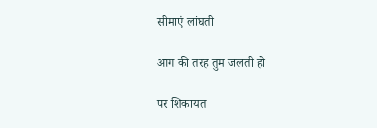सीमाएं लांघती

आग की तरह तुम जलती हो

पर शिकायत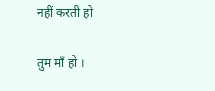नहीं करती हो

तुम माँ हो ।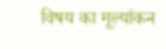विषय का मूल्यांकन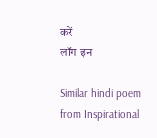करें
लॉग इन

Similar hindi poem from Inspirational